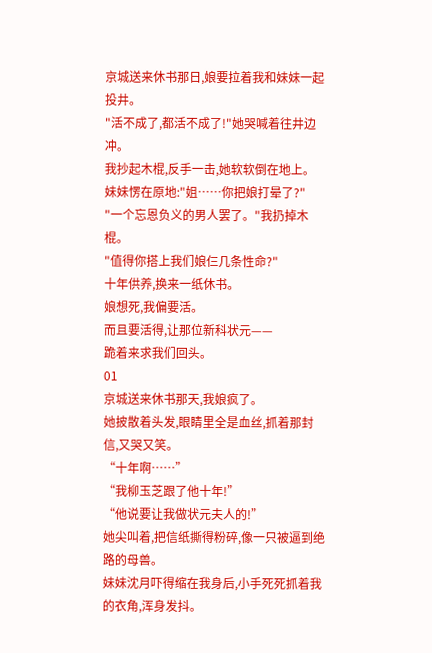京城送来休书那日,娘要拉着我和妹妹一起投井。
"活不成了,都活不成了!"她哭喊着往井边冲。
我抄起木棍,反手一击,她软软倒在地上。
妹妹愣在原地:"姐……你把娘打晕了?"
"一个忘恩负义的男人罢了。"我扔掉木棍。
"值得你搭上我们娘仨几条性命?"
十年供养,换来一纸休书。
娘想死,我偏要活。
而且要活得,让那位新科状元——
跪着来求我们回头。
01
京城送来休书那天,我娘疯了。
她披散着头发,眼睛里全是血丝,抓着那封信,又哭又笑。
“十年啊……”
“我柳玉芝跟了他十年!”
“他说要让我做状元夫人的!”
她尖叫着,把信纸撕得粉碎,像一只被逼到绝路的母兽。
妹妹沈月吓得缩在我身后,小手死死抓着我的衣角,浑身发抖。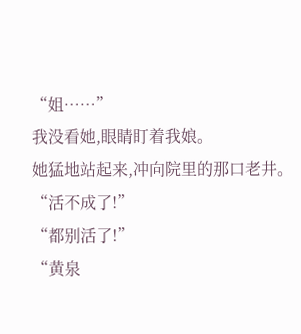“姐……”
我没看她,眼睛盯着我娘。
她猛地站起来,冲向院里的那口老井。
“活不成了!”
“都别活了!”
“黄泉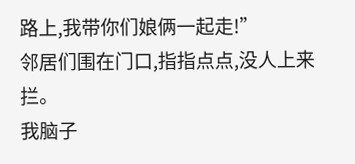路上,我带你们娘俩一起走!”
邻居们围在门口,指指点点,没人上来拦。
我脑子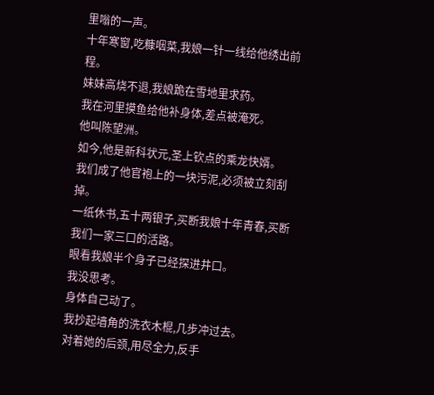里嗡的一声。
十年寒窗,吃糠咽菜,我娘一针一线给他绣出前程。
妹妹高烧不退,我娘跪在雪地里求药。
我在河里摸鱼给他补身体,差点被淹死。
他叫陈望洲。
如今,他是新科状元,圣上钦点的乘龙快婿。
我们成了他官袍上的一块污泥,必须被立刻刮掉。
一纸休书,五十两银子,买断我娘十年青春,买断我们一家三口的活路。
眼看我娘半个身子已经探进井口。
我没思考。
身体自己动了。
我抄起墙角的洗衣木棍,几步冲过去。
对着她的后颈,用尽全力,反手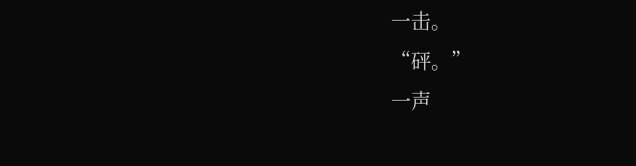一击。
“砰。”
一声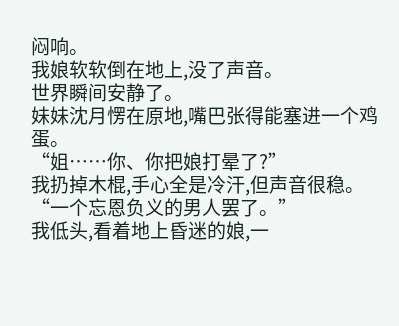闷响。
我娘软软倒在地上,没了声音。
世界瞬间安静了。
妹妹沈月愣在原地,嘴巴张得能塞进一个鸡蛋。
“姐……你、你把娘打晕了?”
我扔掉木棍,手心全是冷汗,但声音很稳。
“一个忘恩负义的男人罢了。”
我低头,看着地上昏迷的娘,一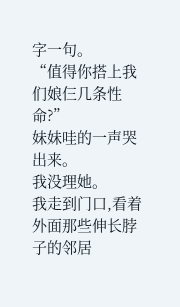字一句。
“值得你搭上我们娘仨几条性命?”
妹妹哇的一声哭出来。
我没理她。
我走到门口,看着外面那些伸长脖子的邻居